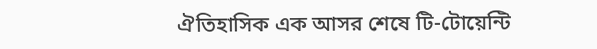ঐতিহাসিক এক আসর শেষে টি-টোয়েন্টি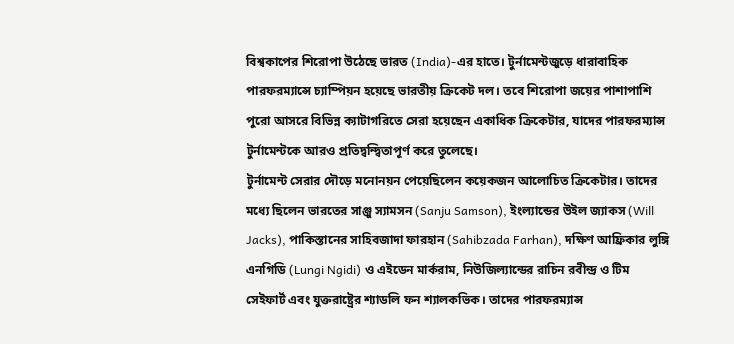বিশ্বকাপের শিরোপা উঠেছে ভারত (India)-এর হাতে। টুর্নামেন্টজুড়ে ধারাবাহিক পারফরম্যান্সে চ্যাম্পিয়ন হয়েছে ভারতীয় ক্রিকেট দল। তবে শিরোপা জয়ের পাশাপাশি পুরো আসরে বিভিন্ন ক্যাটাগরিতে সেরা হয়েছেন একাধিক ক্রিকেটার, যাদের পারফরম্যান্স টুর্নামেন্টকে আরও প্রতিদ্বন্দ্বিতাপূর্ণ করে তুলেছে।
টুর্নামেন্ট সেরার দৌড়ে মনোনয়ন পেয়েছিলেন কয়েকজন আলোচিত ক্রিকেটার। তাদের মধ্যে ছিলেন ভারতের সাঞ্জু স্যামসন (Sanju Samson), ইংল্যান্ডের উইল জ্যাকস (Will Jacks), পাকিস্তানের সাহিবজাদা ফারহান (Sahibzada Farhan), দক্ষিণ আফ্রিকার লুঙ্গি এনগিডি (Lungi Ngidi) ও এইডেন মার্করাম, নিউজিল্যান্ডের রাচিন রবীন্দ্র ও টিম সেইফার্ট এবং যুক্তরাষ্ট্রের শ্যাডলি ফন শ্যালকভিক। তাদের পারফরম্যান্স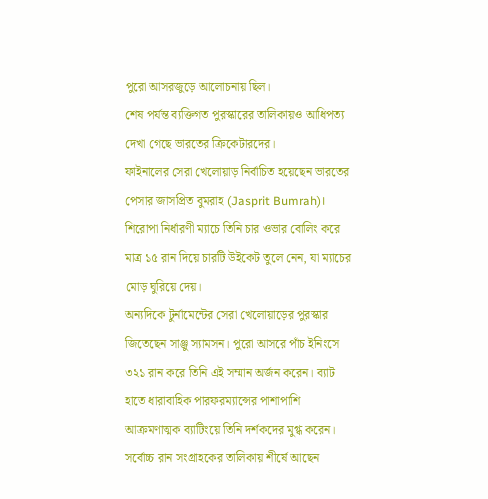পুরো আসরজুড়ে আলোচনায় ছিল।
শেষ পর্যন্ত ব্যক্তিগত পুরস্কারের তালিকায়ও আধিপত্য দেখা গেছে ভারতের ক্রিকেটারদের।
ফাইনালের সেরা খেলোয়াড় নির্বাচিত হয়েছেন ভারতের পেসার জাসপ্রিত বুমরাহ (Jasprit Bumrah)। শিরোপা নির্ধারণী ম্যাচে তিনি চার ওভার বোলিং করে মাত্র ১৫ রান দিয়ে চারটি উইকেট তুলে নেন, যা ম্যাচের মোড় ঘুরিয়ে দেয়।
অন্যদিকে টুর্নামেন্টের সেরা খেলোয়াড়ের পুরস্কার জিতেছেন সাঞ্জু স্যামসন। পুরো আসরে পাঁচ ইনিংসে ৩২১ রান করে তিনি এই সম্মান অর্জন করেন। ব্যাট হাতে ধারাবাহিক পারফরম্যান্সের পাশাপাশি আক্রমণাত্মক ব্যাটিংয়ে তিনি দর্শকদের মুগ্ধ করেন।
সর্বোচ্চ রান সংগ্রাহকের তালিকায় শীর্ষে আছেন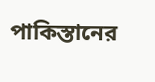পাকিস্তানের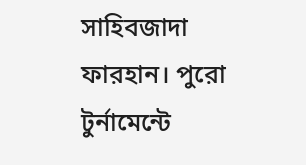সাহিবজাদা ফারহান। পুরো টুর্নামেন্টে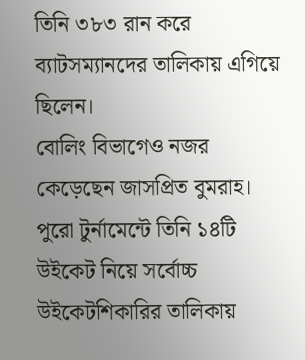তিনি ৩৮৩ রান করে ব্যাটসম্যানদের তালিকায় এগিয়ে ছিলেন।
বোলিং বিভাগেও নজর কেড়েছেন জাসপ্রিত বুমরাহ। পুরো টুর্নামেন্টে তিনি ১৪টি উইকেট নিয়ে সর্বোচ্চ উইকেটশিকারির তালিকায়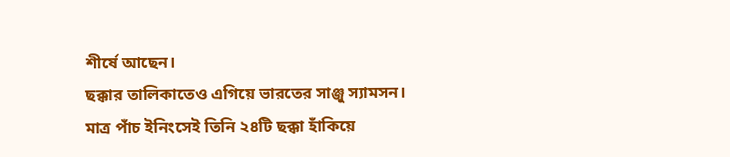শীর্ষে আছেন।
ছক্কার তালিকাতেও এগিয়ে ভারতের সাঞ্জু স্যামসন। মাত্র পাঁচ ইনিংসেই তিনি ২৪টি ছক্কা হাঁকিয়ে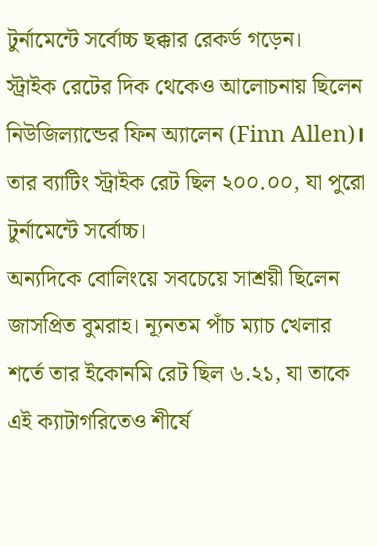টুর্নামেন্টে সর্বোচ্চ ছক্কার রেকর্ড গড়েন।
স্ট্রাইক রেটের দিক থেকেও আলোচনায় ছিলেন নিউজিল্যান্ডের ফিন অ্যালেন (Finn Allen)। তার ব্যাটিং স্ট্রাইক রেট ছিল ২০০.০০, যা পুরো টুর্নামেন্টে সর্বোচ্চ।
অন্যদিকে বোলিংয়ে সবচেয়ে সাশ্রয়ী ছিলেন জাসপ্রিত বুমরাহ। ন্যূনতম পাঁচ ম্যাচ খেলার শর্তে তার ইকোনমি রেট ছিল ৬.২১, যা তাকে এই ক্যাটাগরিতেও শীর্ষে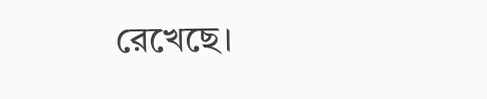রেখেছে।